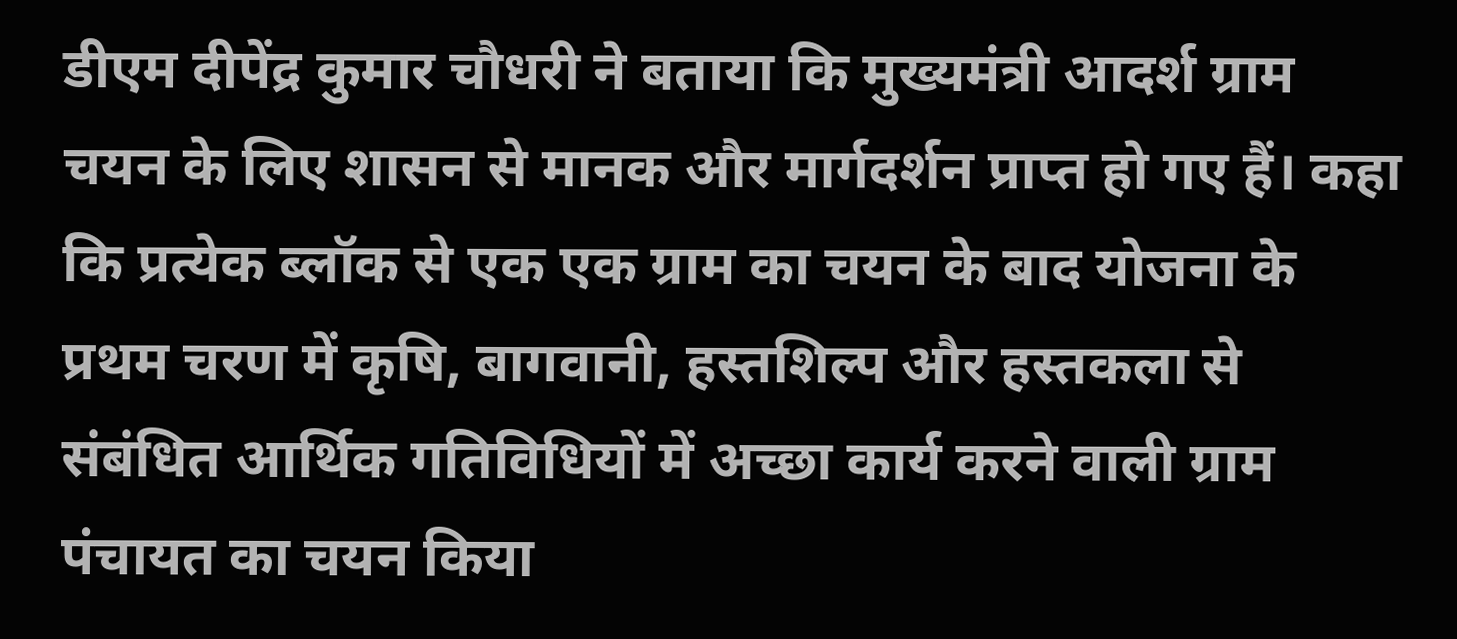डीएम दीपेंद्र कुमार चौधरी ने बताया कि मुख्यमंत्री आदर्श ग्राम चयन के लिए शासन से मानक और मार्गदर्शन प्राप्त हो गए हैं। कहा कि प्रत्येक ब्लॉक से एक एक ग्राम का चयन के बाद योजना के प्रथम चरण में कृषि, बागवानी, हस्तशिल्प और हस्तकला से संबंधित आर्थिक गतिविधियों में अच्छा कार्य करने वाली ग्राम पंचायत का चयन किया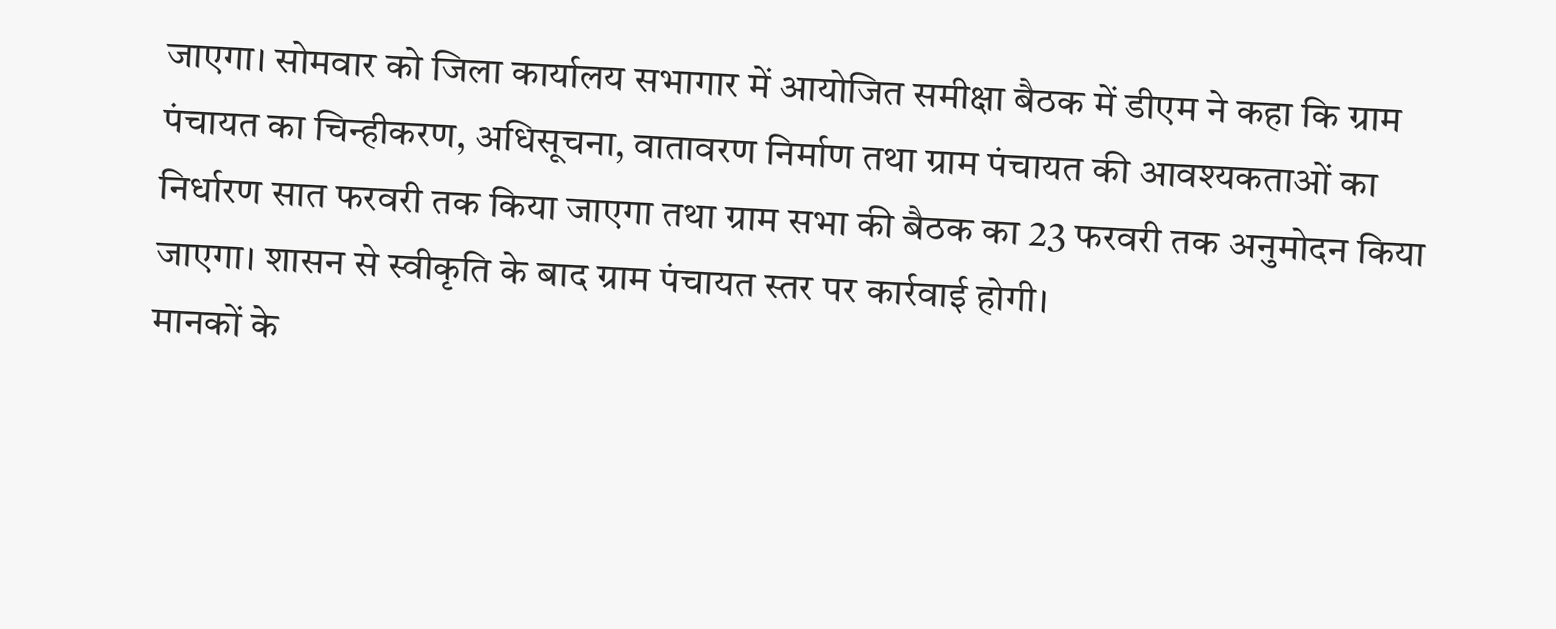जाएगा। सोमवार को जिला कार्यालय सभागार में आयोजित समीक्षा बैठक में डीएम ने कहा कि ग्राम पंचायत का चिन्हीकरण, अधिसूचना, वातावरण निर्माण तथा ग्राम पंचायत की आवश्यकताओं का निर्धारण सात फरवरी तक किया जाएगा तथा ग्राम सभा की बैठक का 23 फरवरी तक अनुमोदन किया जाएगा। शासन से स्वीकृति के बाद ग्राम पंचायत स्तर पर कार्रवाई होगी।
मानकों के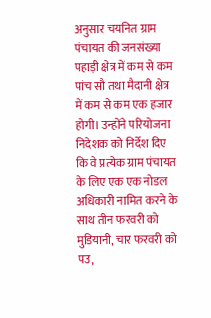अनुसार चयनित ग्राम पंचायत की जनसंख्या पहाड़ी क्षेत्र में कम से कम पांच सौ तथा मैदानी क्षेत्र में कम से कम एक हजार होगी। उन्होंने परियोजना निदेशक को निर्देश दिए कि वे प्रत्येक ग्राम पंचायत के लिए एक एक नोडल अधिकारी नामित करने के साथ तीन फरवरी को मुडियानी, चार फरवरी को पउ,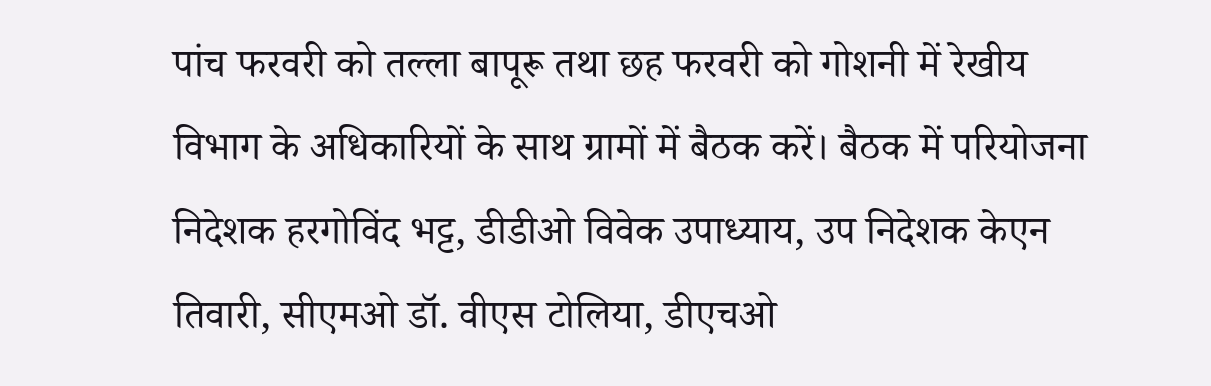पांच फरवरी को तल्ला बापूरू तथा छह फरवरी को गोशनी में रेखीय विभाग के अधिकारियों के साथ ग्रामों में बैठक करें। बैठक में परियोजना निदेशक हरगोविंद भट्ट, डीडीओ विवेक उपाध्याय, उप निदेशक केएन तिवारी, सीएमओ डॉ. वीएस टोलिया, डीएचओ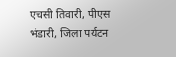एचसी तिवारी, पीएस भंडारी, जिला पर्यटन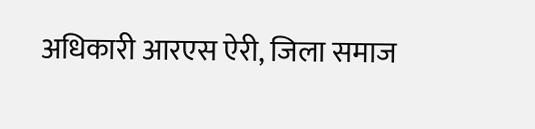अधिकारी आरएस ऐरी, जिला समाज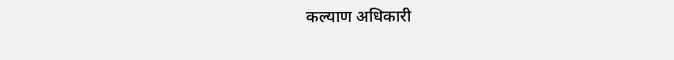कल्याण अधिकारी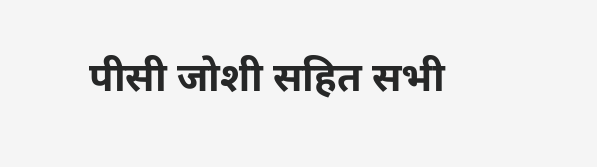पीसी जोशी सहित सभी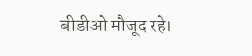बीडीओ मौजूद रहे।